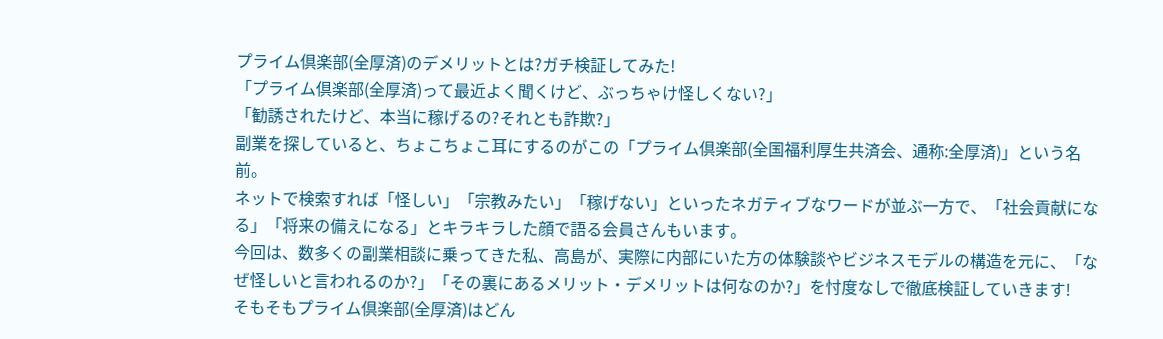プライム倶楽部(全厚済)のデメリットとは?ガチ検証してみた!
「プライム倶楽部(全厚済)って最近よく聞くけど、ぶっちゃけ怪しくない?」
「勧誘されたけど、本当に稼げるの?それとも詐欺?」
副業を探していると、ちょこちょこ耳にするのがこの「プライム倶楽部(全国福利厚生共済会、通称:全厚済)」という名前。
ネットで検索すれば「怪しい」「宗教みたい」「稼げない」といったネガティブなワードが並ぶ一方で、「社会貢献になる」「将来の備えになる」とキラキラした顔で語る会員さんもいます。
今回は、数多くの副業相談に乗ってきた私、高島が、実際に内部にいた方の体験談やビジネスモデルの構造を元に、「なぜ怪しいと言われるのか?」「その裏にあるメリット・デメリットは何なのか?」を忖度なしで徹底検証していきます!
そもそもプライム倶楽部(全厚済)はどん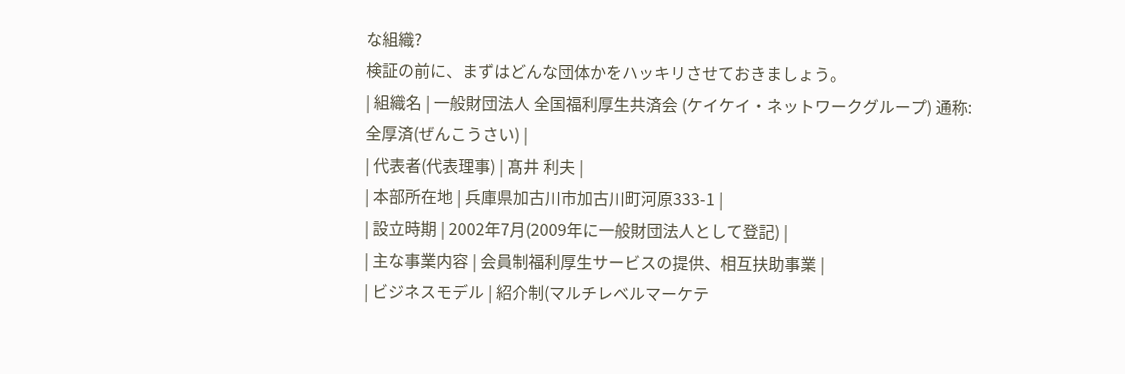な組織?
検証の前に、まずはどんな団体かをハッキリさせておきましょう。
| 組織名 | 一般財団法人 全国福利厚生共済会 (ケイケイ・ネットワークグループ) 通称:全厚済(ぜんこうさい) |
| 代表者(代表理事) | 髙井 利夫 |
| 本部所在地 | 兵庫県加古川市加古川町河原333-1 |
| 設立時期 | 2002年7月(2009年に一般財団法人として登記) |
| 主な事業内容 | 会員制福利厚生サービスの提供、相互扶助事業 |
| ビジネスモデル | 紹介制(マルチレベルマーケテ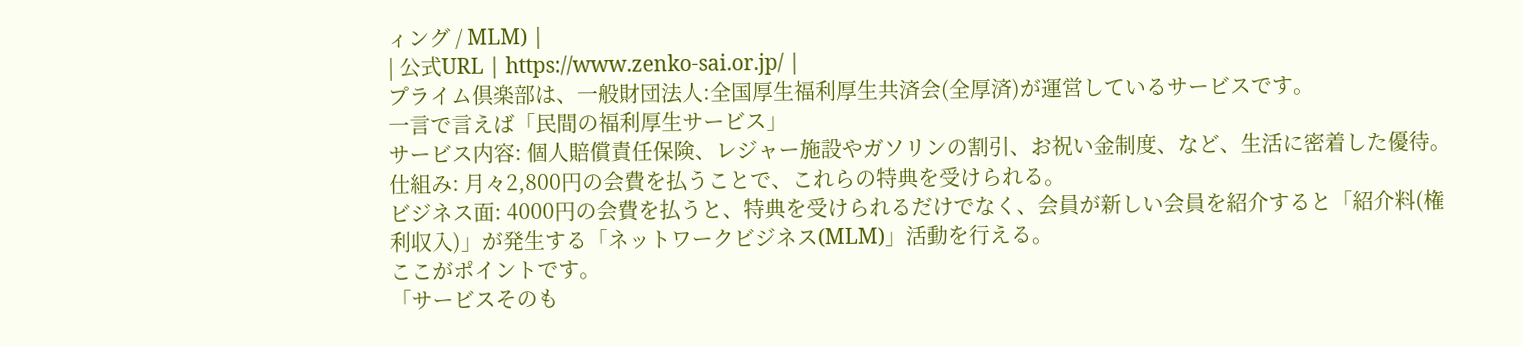ィング / MLM) |
| 公式URL | https://www.zenko-sai.or.jp/ |
プライム倶楽部は、一般財団法人:全国厚生福利厚生共済会(全厚済)が運営しているサービスです。
一言で言えば「民間の福利厚生サービス」
サービス内容: 個人賠償責任保険、レジャー施設やガソリンの割引、お祝い金制度、など、生活に密着した優待。
仕組み: 月々2,800円の会費を払うことで、これらの特典を受けられる。
ビジネス面: 4000円の会費を払うと、特典を受けられるだけでなく、会員が新しい会員を紹介すると「紹介料(権利収入)」が発生する「ネットワークビジネス(MLM)」活動を行える。
ここがポイントです。
「サービスそのも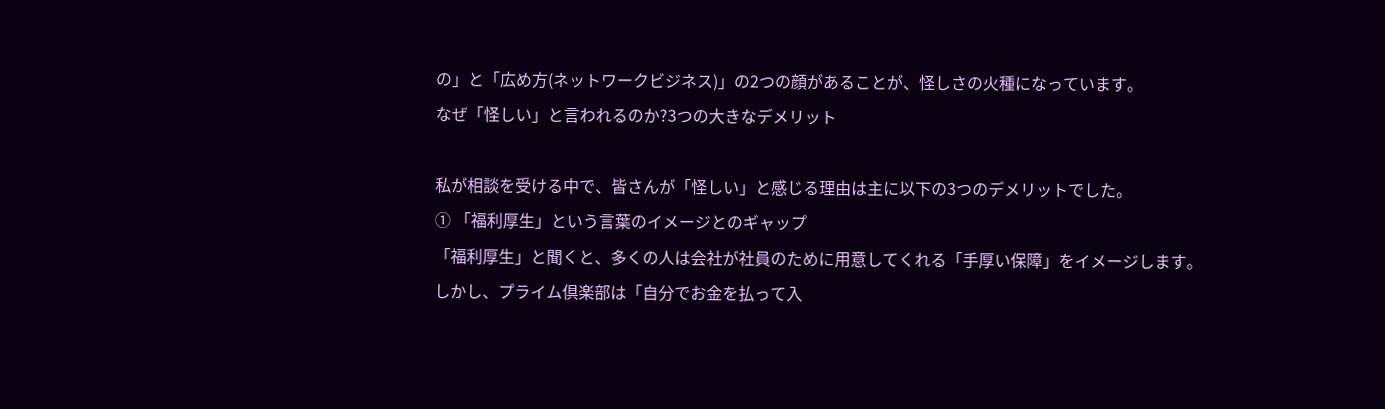の」と「広め方(ネットワークビジネス)」の2つの顔があることが、怪しさの火種になっています。
なぜ「怪しい」と言われるのか?3つの大きなデメリット

私が相談を受ける中で、皆さんが「怪しい」と感じる理由は主に以下の3つのデメリットでした。
① 「福利厚生」という言葉のイメージとのギャップ
「福利厚生」と聞くと、多くの人は会社が社員のために用意してくれる「手厚い保障」をイメージします。
しかし、プライム倶楽部は「自分でお金を払って入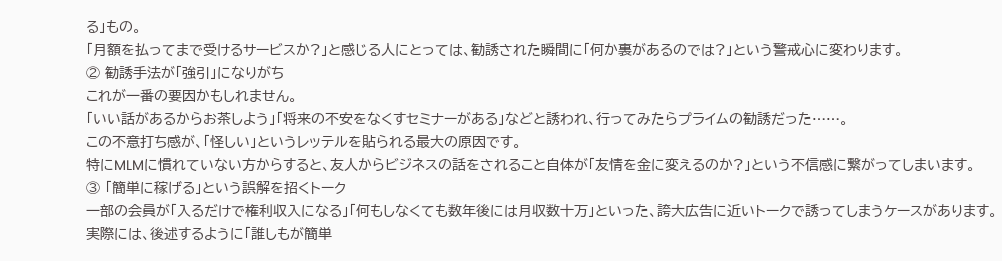る」もの。
「月額を払ってまで受けるサービスか?」と感じる人にとっては、勧誘された瞬間に「何か裏があるのでは?」という警戒心に変わります。
② 勧誘手法が「強引」になりがち
これが一番の要因かもしれません。
「いい話があるからお茶しよう」「将来の不安をなくすセミナーがある」などと誘われ、行ってみたらプライムの勧誘だった……。
この不意打ち感が、「怪しい」というレッテルを貼られる最大の原因です。
特にMLMに慣れていない方からすると、友人からビジネスの話をされること自体が「友情を金に変えるのか?」という不信感に繋がってしまいます。
③ 「簡単に稼げる」という誤解を招くトーク
一部の会員が「入るだけで権利収入になる」「何もしなくても数年後には月収数十万」といった、誇大広告に近いトークで誘ってしまうケースがあります。
実際には、後述するように「誰しもが簡単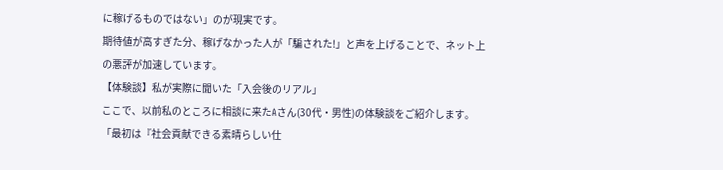に稼げるものではない」のが現実です。
期待値が高すぎた分、稼げなかった人が「騙された!」と声を上げることで、ネット上の悪評が加速しています。
【体験談】私が実際に聞いた「入会後のリアル」
ここで、以前私のところに相談に来たAさん(30代・男性)の体験談をご紹介します。
「最初は『社会貢献できる素晴らしい仕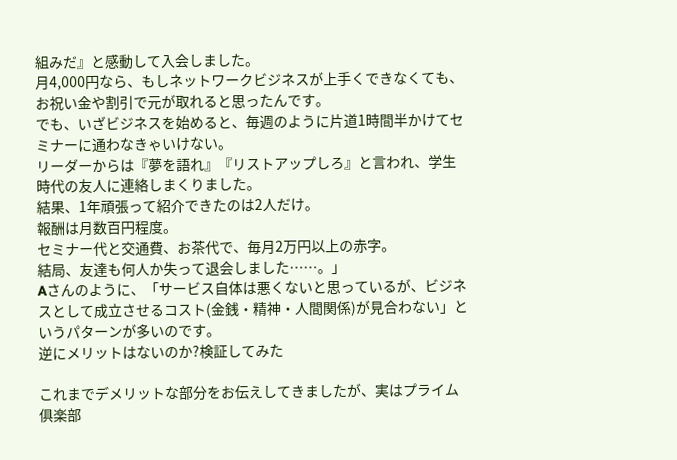組みだ』と感動して入会しました。
月4,000円なら、もしネットワークビジネスが上手くできなくても、お祝い金や割引で元が取れると思ったんです。
でも、いざビジネスを始めると、毎週のように片道1時間半かけてセミナーに通わなきゃいけない。
リーダーからは『夢を語れ』『リストアップしろ』と言われ、学生時代の友人に連絡しまくりました。
結果、1年頑張って紹介できたのは2人だけ。
報酬は月数百円程度。
セミナー代と交通費、お茶代で、毎月2万円以上の赤字。
結局、友達も何人か失って退会しました……。」
Aさんのように、「サービス自体は悪くないと思っているが、ビジネスとして成立させるコスト(金銭・精神・人間関係)が見合わない」というパターンが多いのです。
逆にメリットはないのか?検証してみた

これまでデメリットな部分をお伝えしてきましたが、実はプライム俱楽部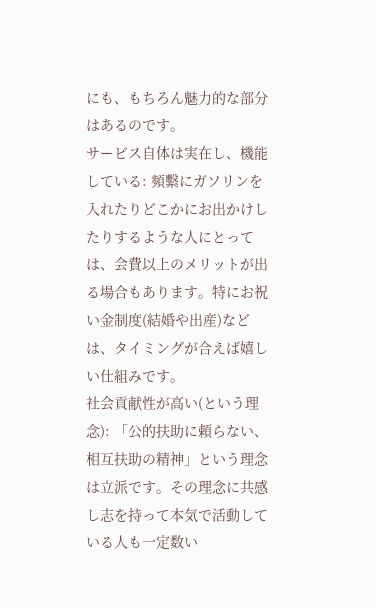にも、もちろん魅力的な部分はあるのです。
サービス自体は実在し、機能している: 頻繫にガソリンを入れたりどこかにお出かけしたりするような人にとっては、会費以上のメリットが出る場合もあります。特にお祝い金制度(結婚や出産)などは、タイミングが合えば嬉しい仕組みです。
社会貢献性が高い(という理念): 「公的扶助に頼らない、相互扶助の精神」という理念は立派です。その理念に共感し志を持って本気で活動している人も一定数い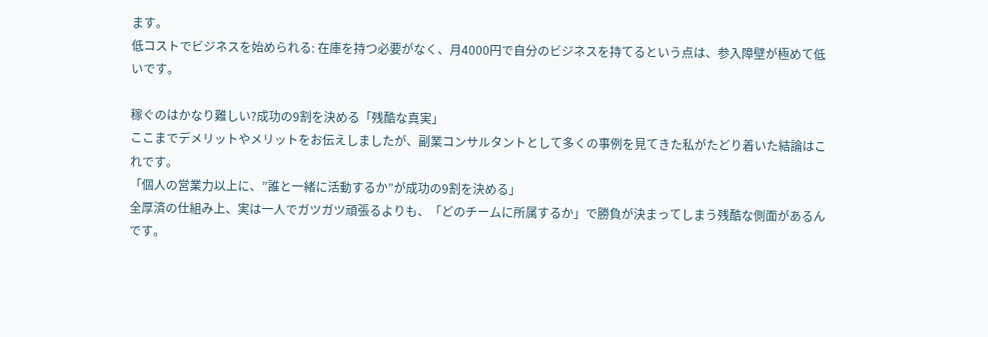ます。
低コストでビジネスを始められる: 在庫を持つ必要がなく、月4000円で自分のビジネスを持てるという点は、参入障壁が極めて低いです。

稼ぐのはかなり難しい?成功の9割を決める「残酷な真実」
ここまでデメリットやメリットをお伝えしましたが、副業コンサルタントとして多くの事例を見てきた私がたどり着いた結論はこれです。
「個人の営業力以上に、”誰と一緒に活動するか”が成功の9割を決める」
全厚済の仕組み上、実は一人でガツガツ頑張るよりも、「どのチームに所属するか」で勝負が決まってしまう残酷な側面があるんです。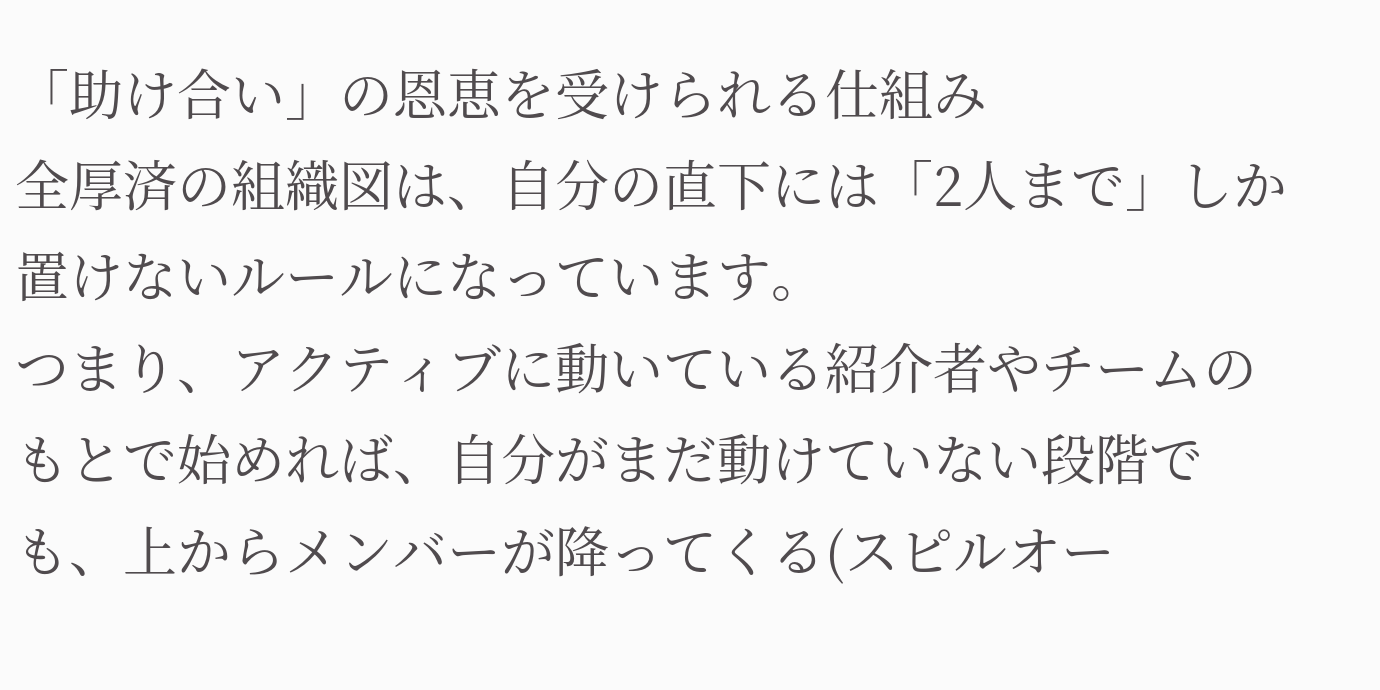「助け合い」の恩恵を受けられる仕組み
全厚済の組織図は、自分の直下には「2人まで」しか置けないルールになっています。
つまり、アクティブに動いている紹介者やチームのもとで始めれば、自分がまだ動けていない段階でも、上からメンバーが降ってくる(スピルオー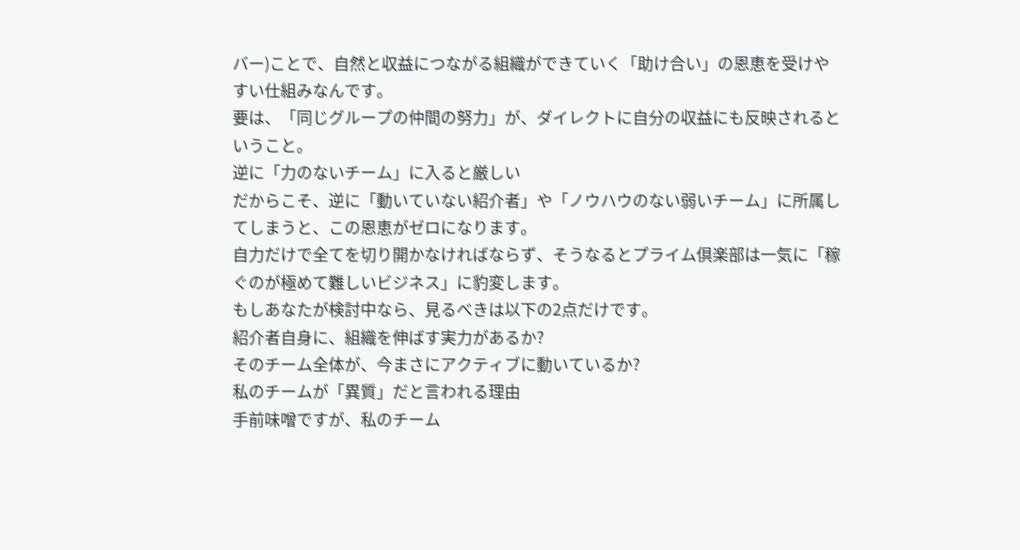バー)ことで、自然と収益につながる組織ができていく「助け合い」の恩恵を受けやすい仕組みなんです。
要は、「同じグループの仲間の努力」が、ダイレクトに自分の収益にも反映されるということ。
逆に「力のないチーム」に入ると厳しい
だからこそ、逆に「動いていない紹介者」や「ノウハウのない弱いチーム」に所属してしまうと、この恩恵がゼロになります。
自力だけで全てを切り開かなければならず、そうなるとプライム倶楽部は一気に「稼ぐのが極めて難しいビジネス」に豹変します。
もしあなたが検討中なら、見るべきは以下の2点だけです。
紹介者自身に、組織を伸ばす実力があるか?
そのチーム全体が、今まさにアクティブに動いているか?
私のチームが「異質」だと言われる理由
手前味噌ですが、私のチーム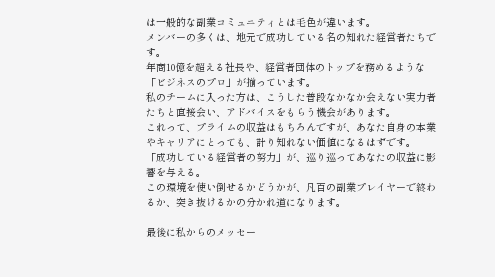は一般的な副業コミュニティとは毛色が違います。
メンバーの多くは、地元で成功している名の知れた経営者たちです。
年商10億を超える社長や、経営者団体のトップを務めるような「ビジネスのプロ」が揃っています。
私のチームに入った方は、こうした普段なかなか会えない実力者たちと直接会い、アドバイスをもらう機会があります。
これって、プライムの収益はもちろんですが、あなた自身の本業やキャリアにとっても、計り知れない価値になるはずです。
「成功している経営者の努力」が、巡り巡ってあなたの収益に影響を与える。
この環境を使い倒せるかどうかが、凡百の副業プレイヤーで終わるか、突き抜けるかの分かれ道になります。

最後に私からのメッセー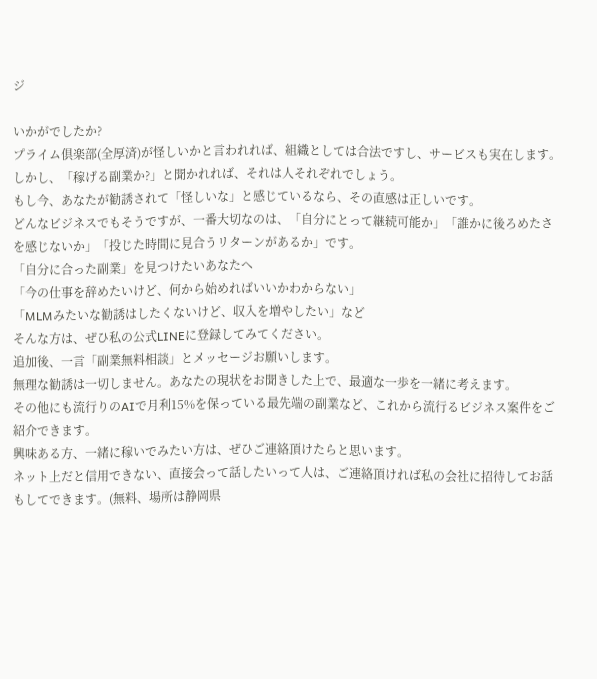ジ

いかがでしたか?
プライム倶楽部(全厚済)が怪しいかと言われれば、組織としては合法ですし、サービスも実在します。
しかし、「稼げる副業か?」と聞かれれば、それは人それぞれでしょう。
もし今、あなたが勧誘されて「怪しいな」と感じているなら、その直感は正しいです。
どんなビジネスでもそうですが、一番大切なのは、「自分にとって継続可能か」「誰かに後ろめたさを感じないか」「投じた時間に見合うリターンがあるか」です。
「自分に合った副業」を見つけたいあなたへ
「今の仕事を辞めたいけど、何から始めればいいかわからない」
「MLMみたいな勧誘はしたくないけど、収入を増やしたい」など
そんな方は、ぜひ私の公式LINEに登録してみてください。
追加後、一言「副業無料相談」とメッセージお願いします。
無理な勧誘は一切しません。あなたの現状をお聞きした上で、最適な一歩を一緒に考えます。
その他にも流行りのAIで月利15%を保っている最先端の副業など、これから流行るビジネス案件をご紹介できます。
興味ある方、一緒に稼いでみたい方は、ぜひご連絡頂けたらと思います。
ネット上だと信用できない、直接会って話したいって人は、ご連絡頂ければ私の会社に招待してお話もしてできます。(無料、場所は静岡県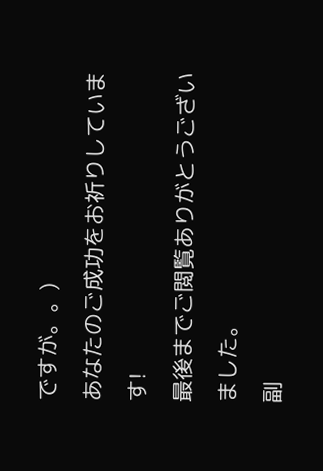ですが。。)
あなたのご成功をお祈りしています!
最後までご閲覧ありがとうございました。
副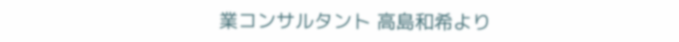業コンサルタント 高島和希より